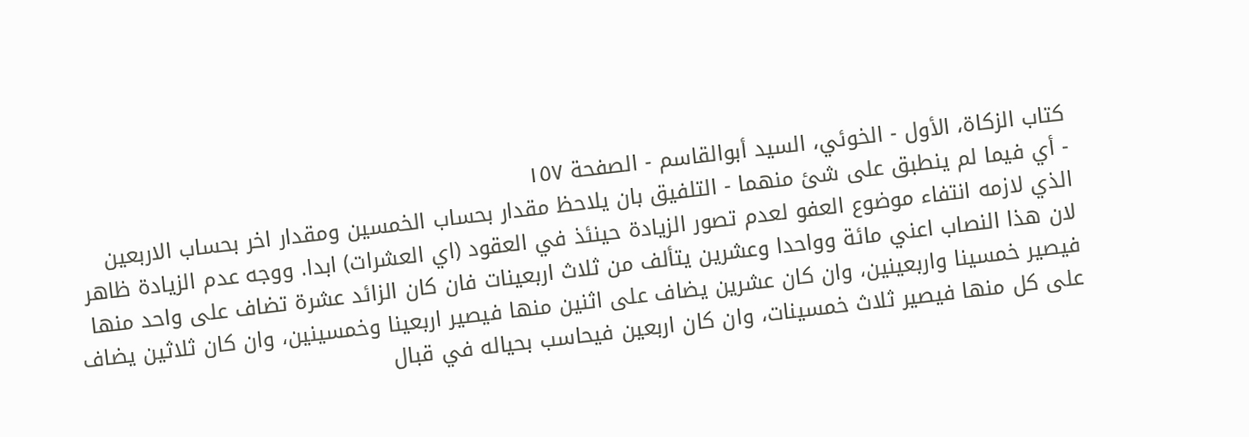كتاب الزكاة، الأول - الخوئي، السيد أبوالقاسم - الصفحة ١٥٧
- أي فيما لم ينطبق على شئ منهما - التلفيق بان يلاحظ مقدار بحساب الخمسين ومقدار اخر بحساب الاربعين الذي لازمه انتفاء موضوع العفو لعدم تصور الزيادة حينئذ في العقود (اي العشرات) ابدا. ووجه عدم الزيادة ظاهر لان هذا النصاب اعني مائة وواحدا وعشرين يتألف من ثلاث اربعينات فان كان الزائد عشرة تضاف على واحد منها فيصير خمسينا واربعينين، وان كان عشرين يضاف على اثنين منها فيصير اربعينا وخمسينين، وان كان ثلاثين يضاف على كل منها فيصير ثلاث خمسينات، وان كان اربعين فيحاسب بحياله في قبال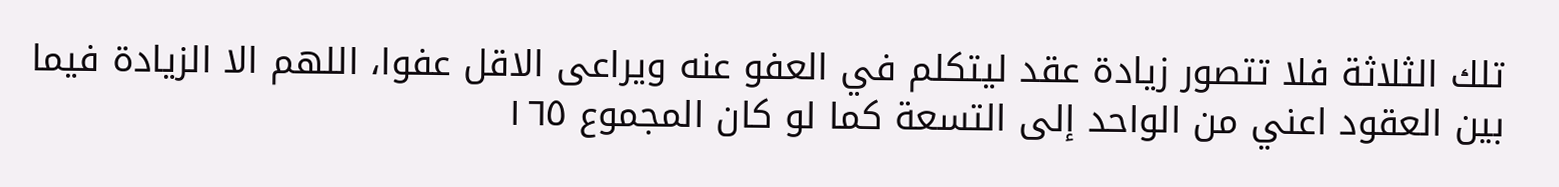تلك الثلاثة فلا تتصور زيادة عقد ليتكلم في العفو عنه ويراعى الاقل عفوا، اللهم الا الزيادة فيما بين العقود اعني من الواحد إلى التسعة كما لو كان المجموع ١٦٥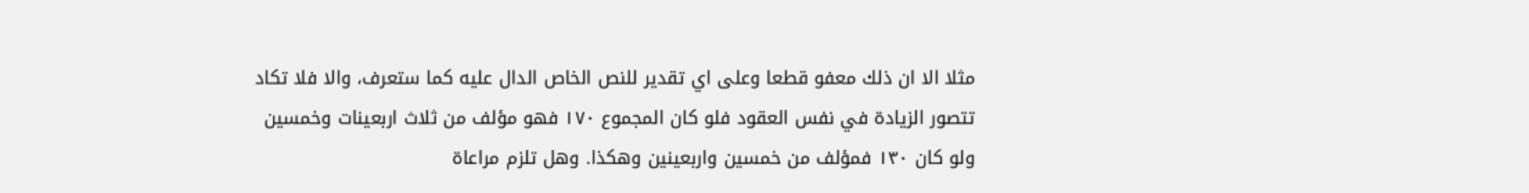مثلا الا ان ذلك معفو قطعا وعلى اي تقدير للنص الخاص الدال عليه كما ستعرف، والا فلا تكاد تتصور الزيادة في نفس العقود فلو كان المجموع ١٧٠ فهو مؤلف من ثلاث اربعينات وخمسين ولو كان ١٣٠ فمؤلف من خمسين واربعينين وهكذا. وهل تلزم مراعاة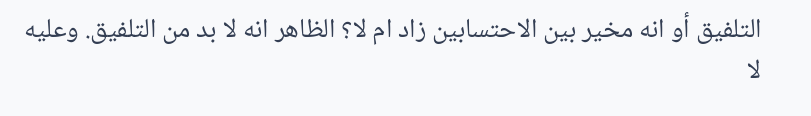التلفيق أو انه مخير بين الاحتسابين زاد ام لا؟ الظاهر انه لا بد من التلفيق. وعليه لا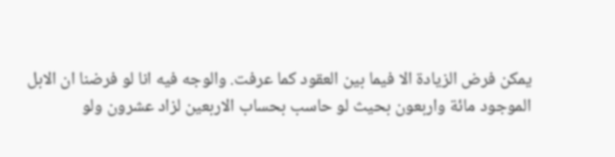يمكن فرض الزيادة الا فيما بين العقود كما عرفت. والوجه فيه انا لو فرضنا ان الابل الموجود مائة واربعون بحيث لو حاسب بحساب الاربعين لزاد عشرون ولو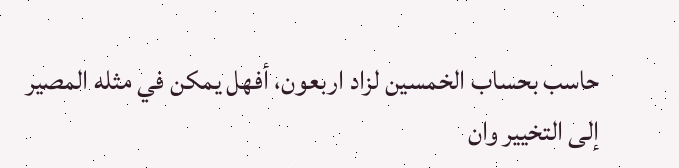حاسب بحساب الخمسين لزاد اربعون، أفهل يمكن في مثله المصير إلى التخيير وان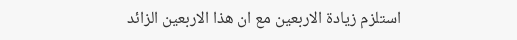استلزم زيادة الاربعين مع ان هذا الاربعين الزائد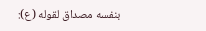بنفسه مصداق لقوله (ع):